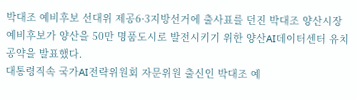박대조 예비후보 선대위 제공6·3지방선거에 출사표를 던진 박대조 양산시장 예비후보가 양산을 50만 명품도시로 발전시키기 위한 양산AI데이터센터 유치 공약을 발표했다.
대통령직속 국가AI전략위원회 자문위원 출신인 박대조 예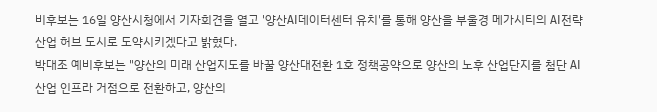비후보는 16일 양산시청에서 기자회견을 열고 '양산AI데이터센터 유치'를 통해 양산을 부울경 메가시티의 AI전략산업 허브 도시로 도약시키겠다고 밝혔다.
박대조 예비후보는 "양산의 미래 산업지도를 바꿀 양산대전환 1호 정책공약으로 양산의 노후 산업단지를 첨단 AI산업 인프라 거점으로 전환하고, 양산의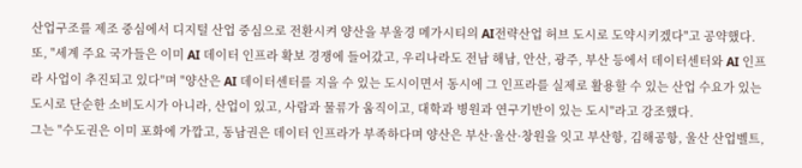산업구조를 제조 중심에서 디지털 산업 중심으로 전환시켜 양산을 부울경 메가시티의 AI전략산업 허브 도시로 도약시키겠다"고 공약했다.
또, "세계 주요 국가들은 이미 AI 데이터 인프라 확보 경쟁에 들어갔고, 우리나라도 전남 해남, 안산, 광주, 부산 등에서 데이터센터와 AI 인프라 사업이 추진되고 있다"며 "양산은 AI 데이터센터를 지을 수 있는 도시이면서 동시에 그 인프라를 실제로 활용할 수 있는 산업 수요가 있는 도시로 단순한 소비도시가 아니라, 산업이 있고, 사람과 물류가 움직이고, 대학과 병원과 연구기반이 있는 도시"라고 강조했다.
그는 "수도권은 이미 포화에 가깝고, 동남권은 데이터 인프라가 부족하다며 양산은 부산·울산·창원을 잇고 부산항, 김해공항, 울산 산업벨트,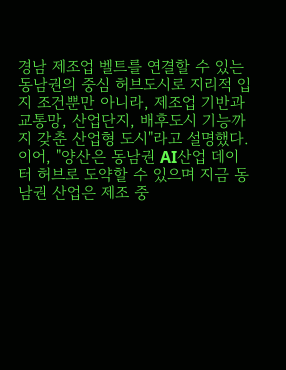경남 제조업 벨트를 연결할 수 있는 동남권의 중심 허브도시로 지리적 입지 조건뿐만 아니라, 제조업 기반과 교통망, 산업단지, 배후도시 기능까지 갖춘 산업형 도시"라고 설명했다.
이어, "양산은 동남권 AI산업 데이터 허브로 도약할 수 있으며 지금 동남권 산업은 제조 중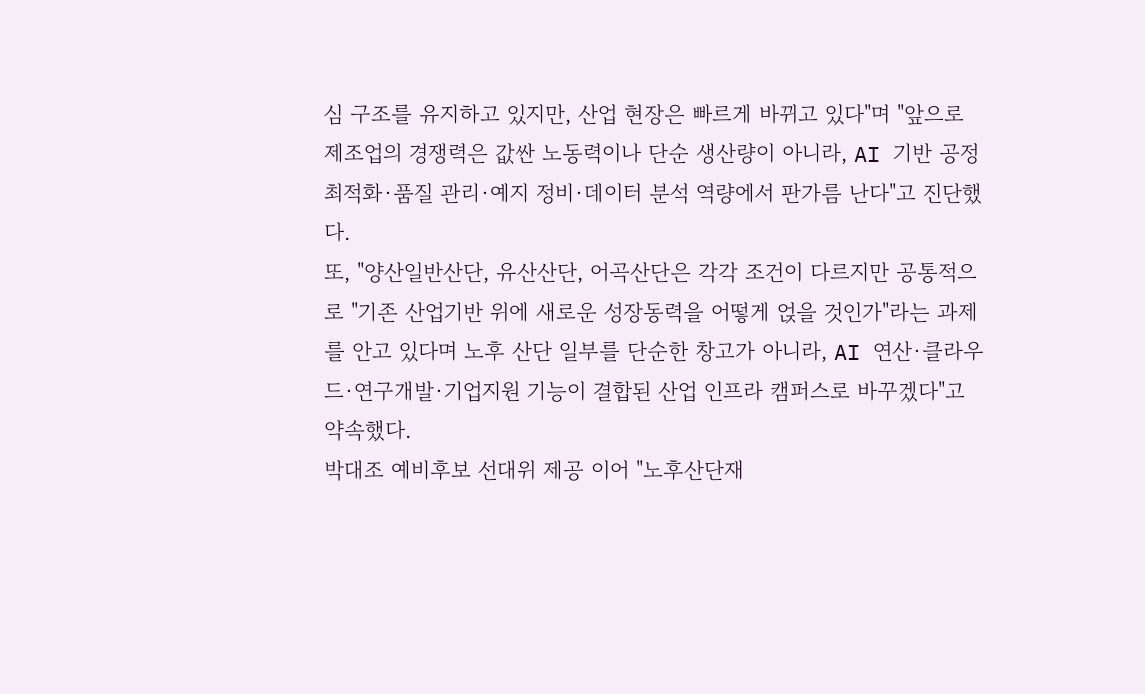심 구조를 유지하고 있지만, 산업 현장은 빠르게 바뀌고 있다"며 "앞으로 제조업의 경쟁력은 값싼 노동력이나 단순 생산량이 아니라, AI 기반 공정 최적화·품질 관리·예지 정비·데이터 분석 역량에서 판가름 난다"고 진단했다.
또, "양산일반산단, 유산산단, 어곡산단은 각각 조건이 다르지만 공통적으로 "기존 산업기반 위에 새로운 성장동력을 어떻게 얹을 것인가"라는 과제를 안고 있다며 노후 산단 일부를 단순한 창고가 아니라, AI 연산·클라우드·연구개발·기업지원 기능이 결합된 산업 인프라 캠퍼스로 바꾸겠다"고 약속했다.
박대조 예비후보 선대위 제공 이어 "노후산단재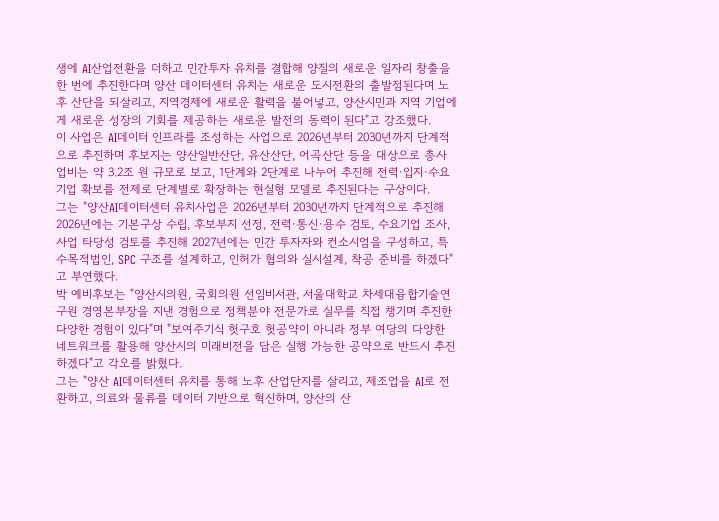생에 AI산업전환을 더하고 민간투자 유치를 결합해 양질의 새로운 일자리 창출을 한 번에 추진한다며 양산 데이터센터 유치는 새로운 도시전환의 출발점된다며 노후 산단을 되살리고, 지역경제에 새로운 활력을 불어넣고, 양산시민과 지역 기업에게 새로운 성장의 기회를 제공하는 새로운 발전의 동력이 된다"고 강조했다.
이 사업은 AI데이터 인프라를 조성하는 사업으로 2026년부터 2030년까지 단계적으로 추진하며 후보지는 양산일반산단, 유산산단, 어곡산단 등을 대상으로 총사업비는 약 3.2조 원 규모로 보고, 1단계와 2단계로 나누어 추진해 전력·입지·수요기업 확보를 전제로 단계별로 확장하는 현실형 모델로 추진된다는 구상이다.
그는 "양산AI데이터센터 유치사업은 2026년부터 2030년까지 단계적으로 추진해 2026년에는 기본구상 수립, 후보부지 선정, 전력·통신·용수 검토, 수요기업 조사, 사업 타당성 검토를 추진해 2027년에는 민간 투자자와 컨소시엄을 구성하고, 특수목적법인, SPC 구조를 설계하고, 인허가 협의와 실시설계, 착공 준비를 하겠다"고 부연했다.
박 예비후보는 "양산시의원, 국회의원 선임비서관, 서울대학교 차세대융합기술연구원 경영본부장을 지낸 경험으로 정책분야 전문가로 실무를 직접 챙기며 추진한 다양한 경험이 있다"며 "보여주기식 헛구호 헛공약이 아니라 정부 여당의 다양한 네트워크를 활용해 양산시의 미래비전을 담은 실행 가능한 공약으로 반드시 추진하겠다"고 각오를 밝혔다.
그는 "양산 AI데이터센터 유치를 통해 노후 산업단지를 살리고, 제조업을 AI로 전환하고, 의료와 물류를 데이터 기반으로 혁신하며, 양산의 산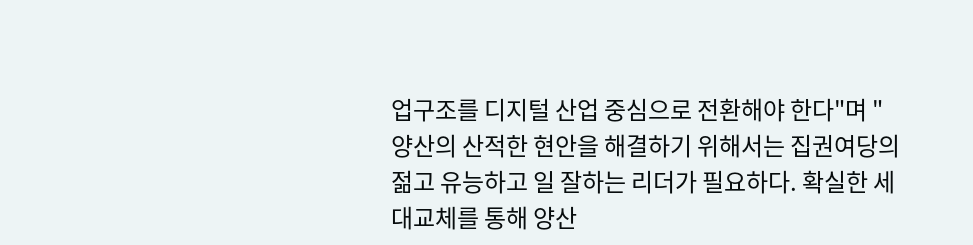업구조를 디지털 산업 중심으로 전환해야 한다"며 "양산의 산적한 현안을 해결하기 위해서는 집권여당의 젊고 유능하고 일 잘하는 리더가 필요하다. 확실한 세대교체를 통해 양산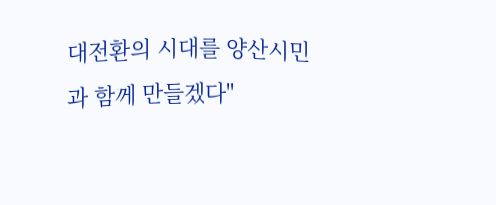대전환의 시대를 양산시민과 함께 만들겠다"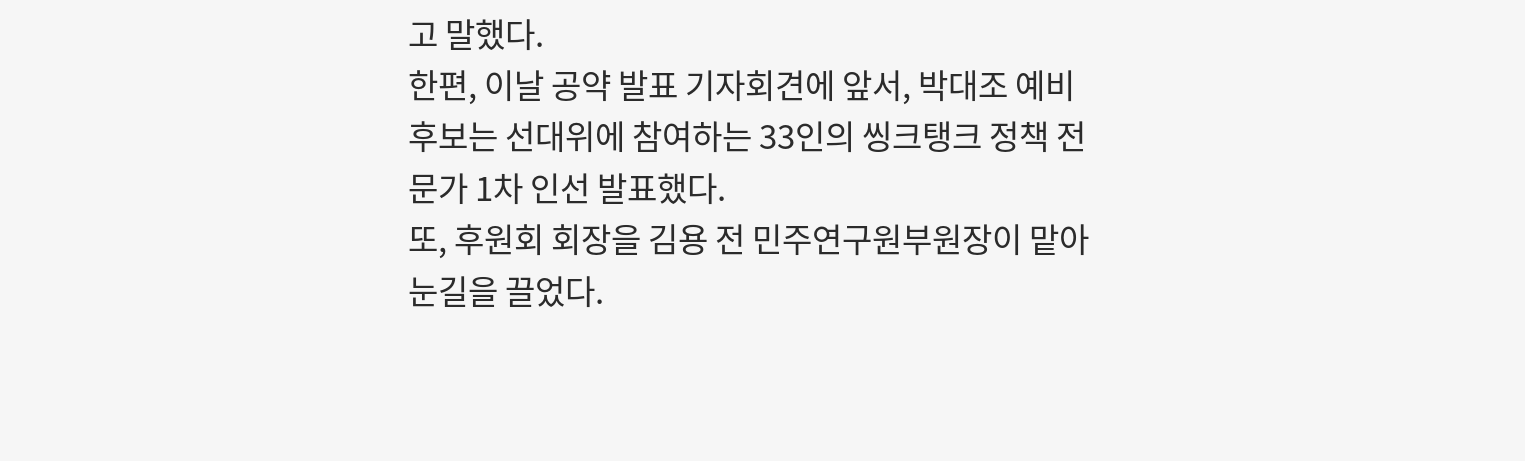고 말했다.
한편, 이날 공약 발표 기자회견에 앞서, 박대조 예비 후보는 선대위에 참여하는 33인의 씽크탱크 정책 전문가 1차 인선 발표했다.
또, 후원회 회장을 김용 전 민주연구원부원장이 맡아 눈길을 끌었다.